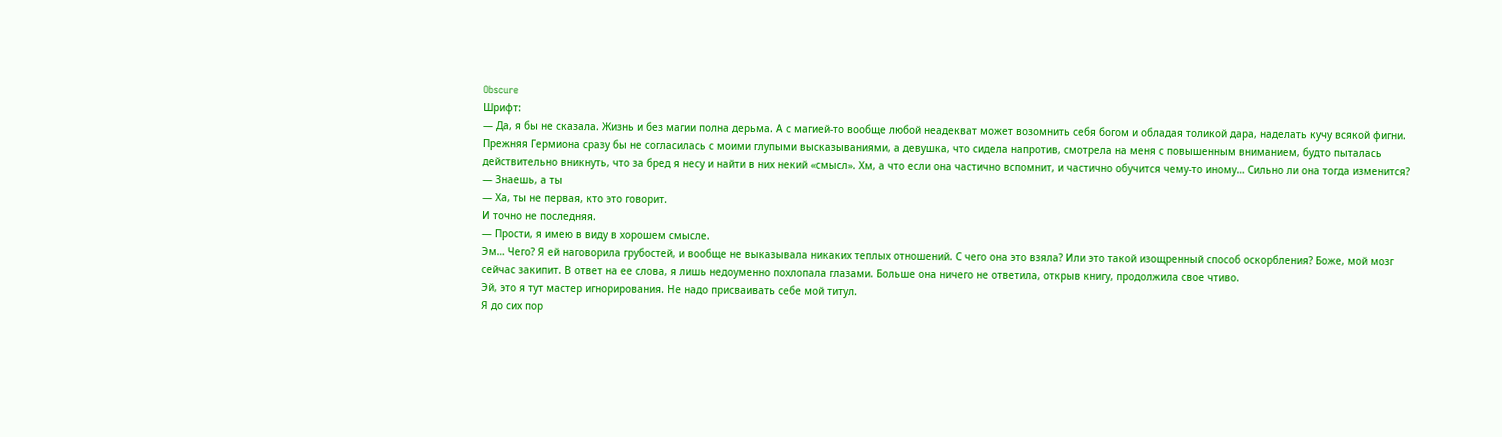Obscure
Шрифт:
— Да, я бы не сказала. Жизнь и без магии полна дерьма. А с магией-то вообще любой неадекват может возомнить себя богом и обладая толикой дара, наделать кучу всякой фигни.
Прежняя Гермиона сразу бы не согласилась с моими глупыми высказываниями, а девушка, что сидела напротив, смотрела на меня с повышенным вниманием, будто пыталась действительно вникнуть, что за бред я несу и найти в них некий «смысл». Хм, а что если она частично вспомнит, и частично обучится чему-то иному… Сильно ли она тогда изменится?
— Знаешь, а ты
— Ха, ты не первая, кто это говорит.
И точно не последняя.
— Прости, я имею в виду в хорошем смысле.
Эм… Чего? Я ей наговорила грубостей, и вообще не выказывала никаких теплых отношений. С чего она это взяла? Или это такой изощренный способ оскорбления? Боже, мой мозг сейчас закипит. В ответ на ее слова, я лишь недоуменно похлопала глазами. Больше она ничего не ответила, открыв книгу, продолжила свое чтиво.
Эй, это я тут мастер игнорирования. Не надо присваивать себе мой титул.
Я до сих пор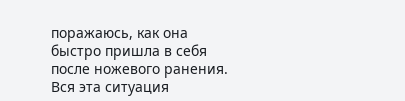поражаюсь, как она быстро пришла в себя после ножевого ранения. Вся эта ситуация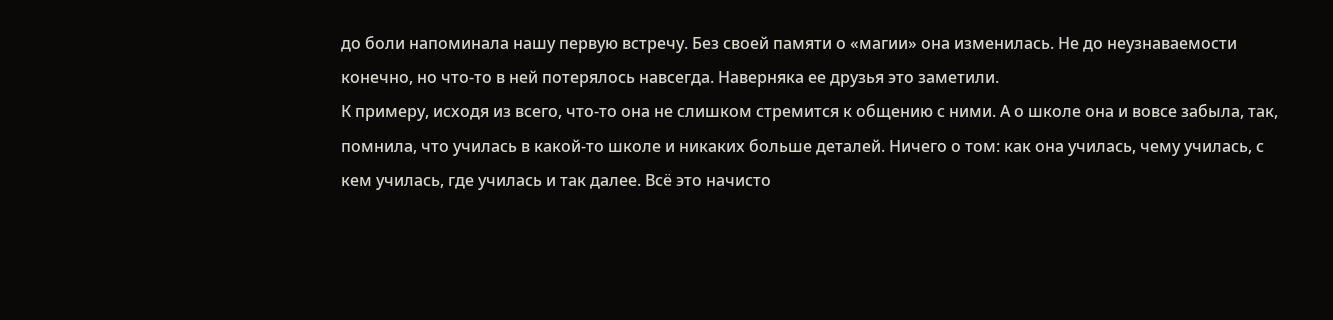до боли напоминала нашу первую встречу. Без своей памяти о «магии» она изменилась. Не до неузнаваемости конечно, но что-то в ней потерялось навсегда. Наверняка ее друзья это заметили.
К примеру, исходя из всего, что-то она не слишком стремится к общению с ними. А о школе она и вовсе забыла, так, помнила, что училась в какой-то школе и никаких больше деталей. Ничего о том: как она училась, чему училась, с кем училась, где училась и так далее. Всё это начисто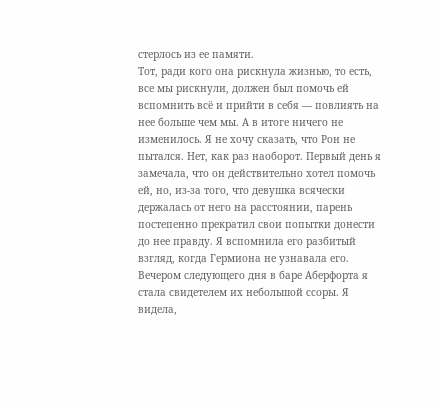стерлось из ее памяти.
Тот, ради кого она рискнула жизнью, то есть, все мы рискнули, должен был помочь ей вспомнить всё и прийти в себя — повлиять на нее больше чем мы. А в итоге ничего не изменилось. Я не хочу сказать, что Рон не пытался. Нет, как раз наоборот. Первый день я замечала, что он действительно хотел помочь ей, но, из-за того, что девушка всячески держалась от него на расстоянии, парень постепенно прекратил свои попытки донести до нее правду. Я вспомнила его разбитый взгляд, когда Гермиона не узнавала его. Вечером следующего дня в баре Аберфорта я стала свидетелем их небольшой ссоры. Я видела,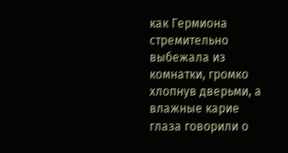как Гермиона стремительно выбежала из комнатки, громко хлопнув дверьми, а влажные карие глаза говорили о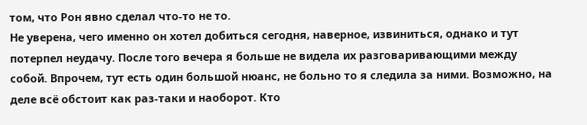том, что Рон явно сделал что-то не то.
Не уверена, чего именно он хотел добиться сегодня, наверное, извиниться, однако и тут потерпел неудачу. После того вечера я больше не видела их разговаривающими между собой. Впрочем, тут есть один большой нюанс, не больно то я следила за ними. Возможно, на деле всё обстоит как раз-таки и наоборот. Кто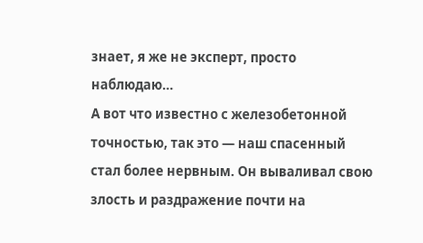знает, я же не эксперт, просто наблюдаю…
А вот что известно с железобетонной точностью, так это — наш спасенный стал более нервным. Он вываливал свою злость и раздражение почти на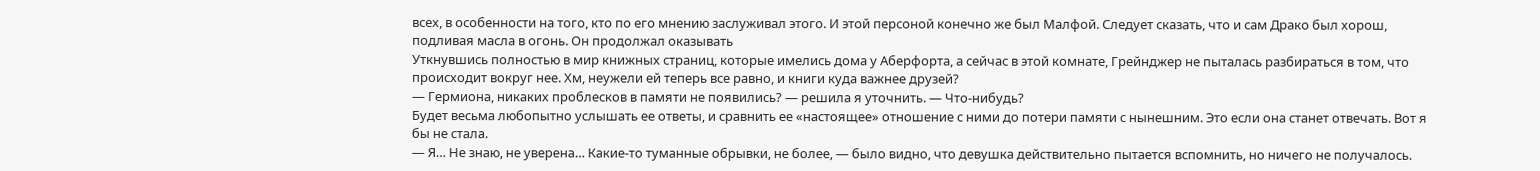всех, в особенности на того, кто по его мнению заслуживал этого. И этой персоной конечно же был Малфой. Следует сказать, что и сам Драко был хорош, подливая масла в огонь. Он продолжал оказывать
Уткнувшись полностью в мир книжных страниц, которые имелись дома у Аберфорта, а сейчас в этой комнате, Грейнджер не пыталась разбираться в том, что происходит вокруг нее. Хм, неужели ей теперь все равно, и книги куда важнее друзей?
— Гермиона, никаких проблесков в памяти не появились? — решила я уточнить. — Что-нибудь?
Будет весьма любопытно услышать ее ответы, и сравнить ее «настоящее» отношение с ними до потери памяти с нынешним. Это если она станет отвечать. Вот я бы не стала.
— Я… Не знаю, не уверена… Какие-то туманные обрывки, не более, — было видно, что девушка действительно пытается вспомнить, но ничего не получалось.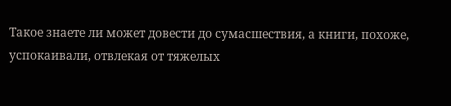Такое знаете ли может довести до сумасшествия, а книги, похоже, успокаивали, отвлекая от тяжелых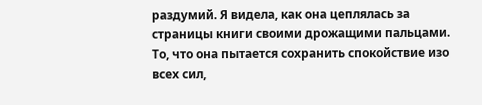раздумий. Я видела, как она цеплялась за страницы книги своими дрожащими пальцами. То, что она пытается сохранить спокойствие изо всех сил,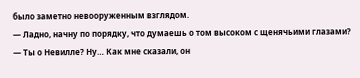было заметно невооруженным взглядом.
— Ладно, начну по порядку, что думаешь о том высоком с щенячьими глазами?
— Ты о Невилле? Ну… Как мне сказали, он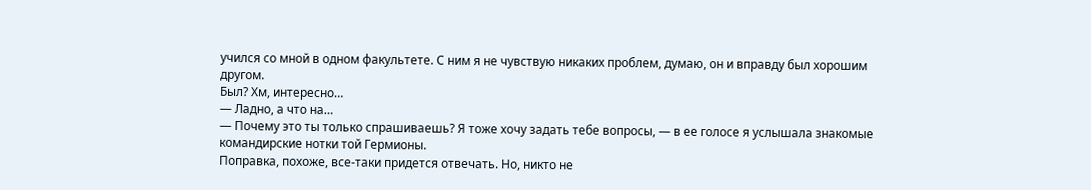учился со мной в одном факультете. С ним я не чувствую никаких проблем, думаю, он и вправду был хорошим другом.
Был? Хм, интересно…
— Ладно, а что на…
— Почему это ты только спрашиваешь? Я тоже хочу задать тебе вопросы, — в ее голосе я услышала знакомые командирские нотки той Гермионы.
Поправка, похоже, все-таки придется отвечать. Но, никто не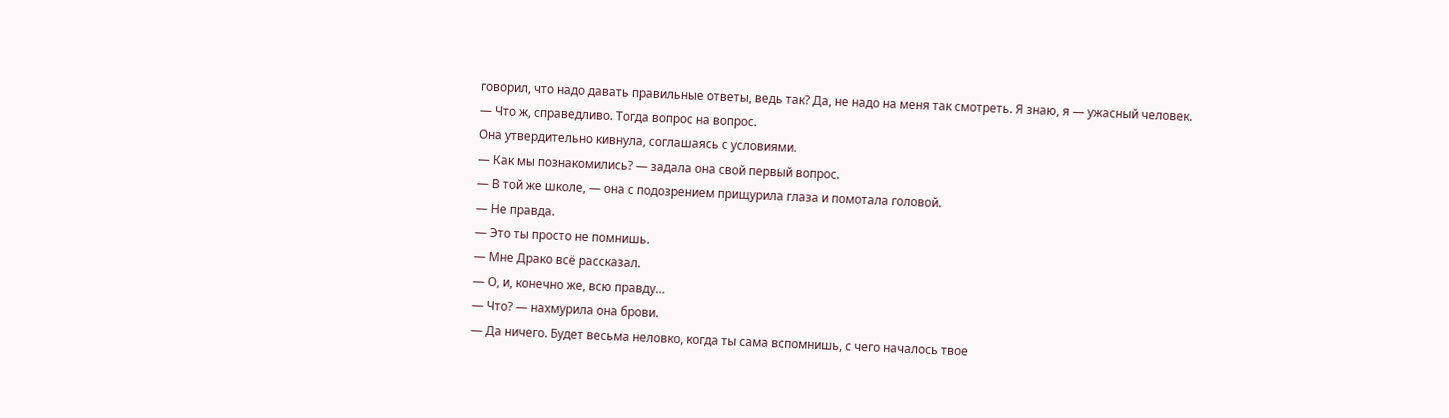говорил, что надо давать правильные ответы, ведь так? Да, не надо на меня так смотреть. Я знаю, я — ужасный человек.
— Что ж, справедливо. Тогда вопрос на вопрос.
Она утвердительно кивнула, соглашаясь с условиями.
— Как мы познакомились? — задала она свой первый вопрос.
— В той же школе, — она с подозрением прищурила глаза и помотала головой.
— Не правда.
— Это ты просто не помнишь.
— Мне Драко всё рассказал.
— О, и, конечно же, всю правду…
— Что? — нахмурила она брови.
— Да ничего. Будет весьма неловко, когда ты сама вспомнишь, с чего началось твое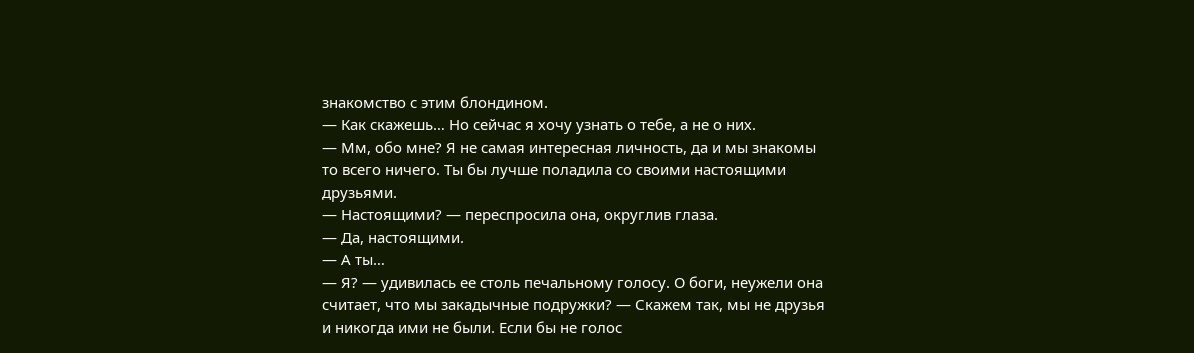знакомство с этим блондином.
— Как скажешь… Но сейчас я хочу узнать о тебе, а не о них.
— Мм, обо мне? Я не самая интересная личность, да и мы знакомы то всего ничего. Ты бы лучше поладила со своими настоящими друзьями.
— Настоящими? — переспросила она, округлив глаза.
— Да, настоящими.
— А ты…
— Я? — удивилась ее столь печальному голосу. О боги, неужели она считает, что мы закадычные подружки? — Скажем так, мы не друзья и никогда ими не были. Если бы не голос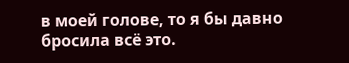в моей голове, то я бы давно бросила всё это.